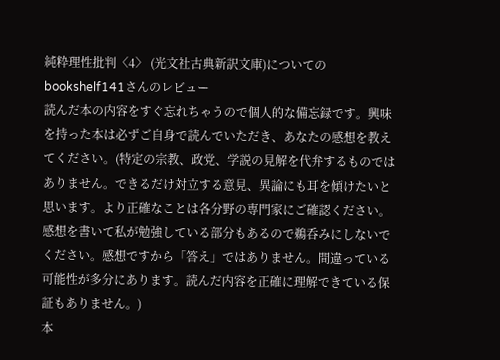純粋理性批判〈4〉 (光文社古典新訳文庫)についてのbookshelf141さんのレビュー
読んだ本の内容をすぐ忘れちゃうので個人的な備忘録です。興味を持った本は必ずご自身で読んでいただき、あなたの感想を教えてください。(特定の宗教、政党、学説の見解を代弁するものではありません。できるだけ対立する意見、異論にも耳を傾けたいと思います。より正確なことは各分野の専門家にご確認ください。感想を書いて私が勉強している部分もあるので鵜呑みにしないでください。感想ですから「答え」ではありません。間違っている可能性が多分にあります。読んだ内容を正確に理解できている保証もありません。)
本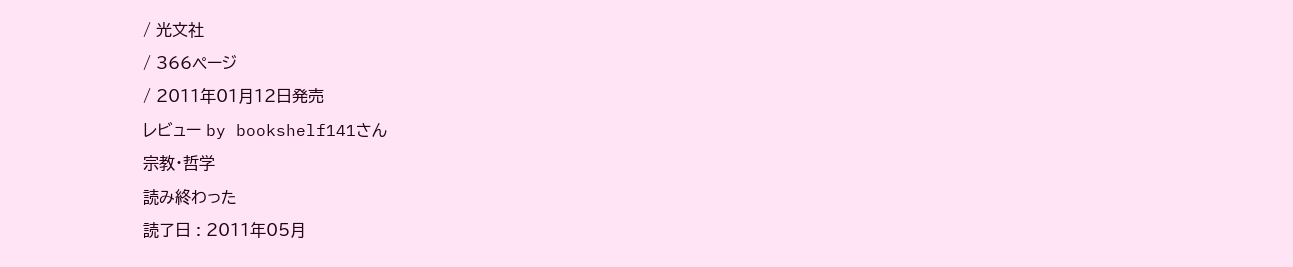/ 光文社
/ 366ページ
/ 2011年01月12日発売
レビュー by bookshelf141さん
宗教・哲学
読み終わった
読了日 : 2011年05月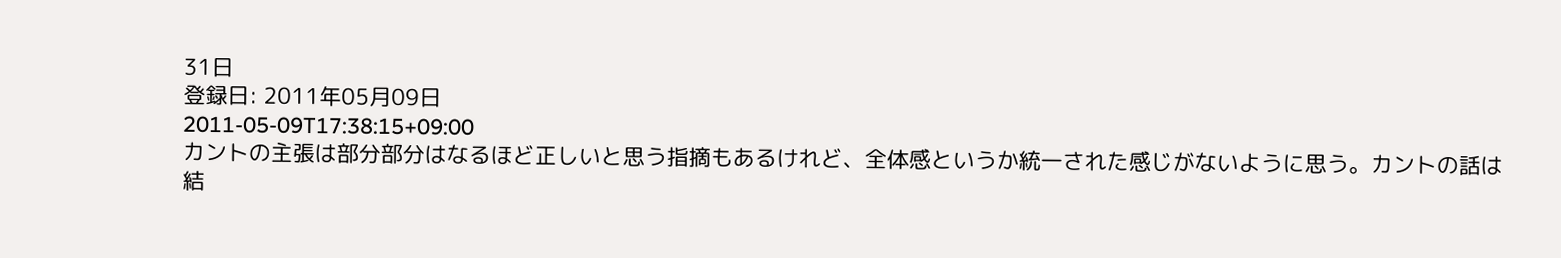31日
登録日: 2011年05月09日
2011-05-09T17:38:15+09:00
カントの主張は部分部分はなるほど正しいと思う指摘もあるけれど、全体感というか統一された感じがないように思う。カントの話は結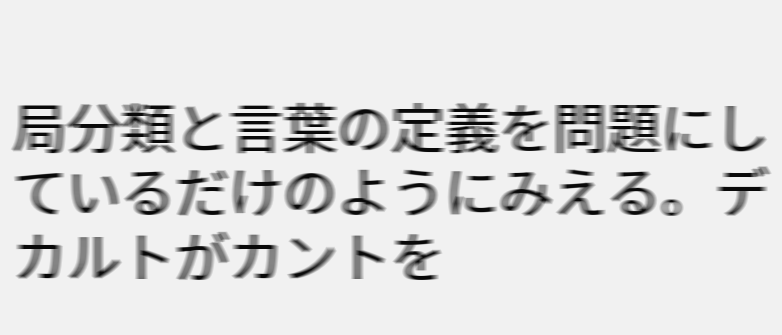局分類と言葉の定義を問題にしているだけのようにみえる。デカルトがカントを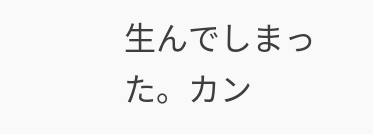生んでしまった。カン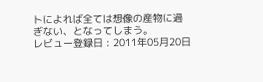トによれば全ては想像の産物に過ぎない、となってしまう。
レビュー登録日 : 2011年05月20日